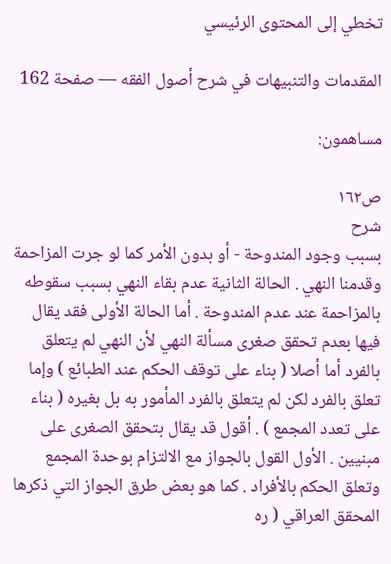تخطي إلى المحتوى الرئيسي

المقدمات والتنبيهات في شرح أصول الفقه — صفحة 162

مساهمون:

ص١٦٢
شرح
بسبب وجود المندوحة - أو بدون الأمر كما لو جرت المزاحمة وقدمنا النهي . الحالة الثانية عدم بقاء النهي بسبب سقوطه بالمزاحمة عند عدم المندوحة . أما الحالة الأولى فقد يقال فيها بعدم تحقق صغرى مسألة النهي لأن النهي لم يتعلق بالفرد أما أصلا ( بناء على توقف الحكم عند الطبائع ) وإما تعلق بالفرد لكن لم يتعلق بالفرد المأمور به بل بغيره ( بناء على تعدد المجمع ) . أقول قد يقال بتحقق الصغرى على مبنيين . الأول القول بالجواز مع الالتزام بوحدة المجمع وتعلق الحكم بالأفراد . كما هو بعض طرق الجواز التي ذكرها المحقق العراقي ( ره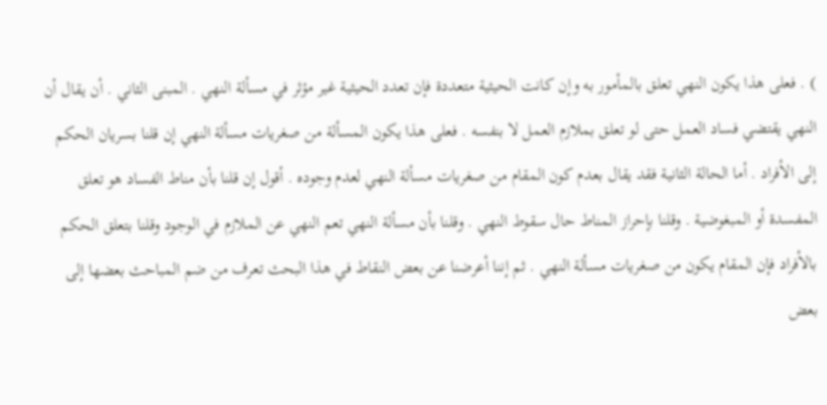) . فعلى هذا يكون النهي تعلق بالمأمور به وإن كانت الحيثية متعددة فإن تعدد الحيثية غير مؤثر في مسألة النهي . المبنى الثاني . أن يقال أن النهي يقتضي فساد العمل حتى لو تعلق بملازم العمل لا بنفسه . فعلى هذا يكون المسألة من صغريات مسألة النهي إن قلنا بسريان الحكم إلى الأفراد . أما الحالة الثانية فقد يقال بعدم كون المقام من صغريات مسألة النهي لعدم وجوده . أقول إن قلنا بأن مناط الفساد هو تعلق المفسدة أو المبغوضية . وقلنا بإحراز المناط حال سقوط النهي . وقلنا بأن مسألة النهي تعم النهي عن الملازم في الوجود وقلنا بتعلق الحكم بالأفراد فإن المقام يكون من صغريات مسألة النهي . ثم إننا أعرضنا عن بعض النقاط في هذا البحث تعرف من ضم المباحث بعضها إلى بعض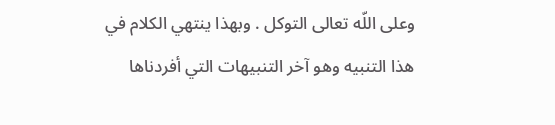وعلى اللّه تعالى التوكل . وبهذا ينتهي الكلام في هذا التنبيه وهو آخر التنبيهات التي أفردناها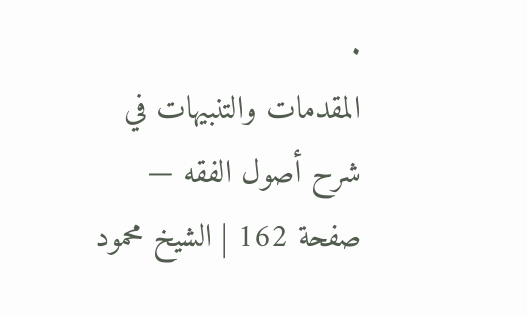.
المقدمات والتنبيهات في شرح أصول الفقه — صفحة 162 | الشيخ محمود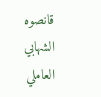قانصوه الشهابي العاملي